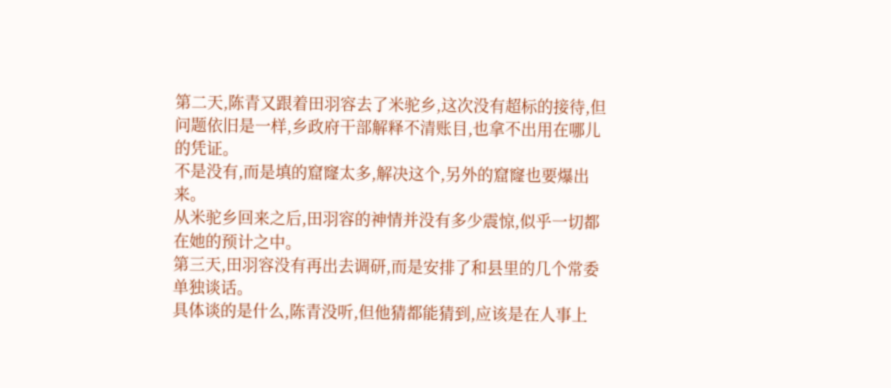第二天,陈青又跟着田羽容去了米驼乡,这次没有超标的接待,但问题依旧是一样,乡政府干部解释不清账目,也拿不出用在哪儿的凭证。
不是没有,而是填的窟窿太多,解决这个,另外的窟窿也要爆出来。
从米驼乡回来之后,田羽容的神情并没有多少震惊,似乎一切都在她的预计之中。
第三天,田羽容没有再出去调研,而是安排了和县里的几个常委单独谈话。
具体谈的是什么,陈青没听,但他猜都能猜到,应该是在人事上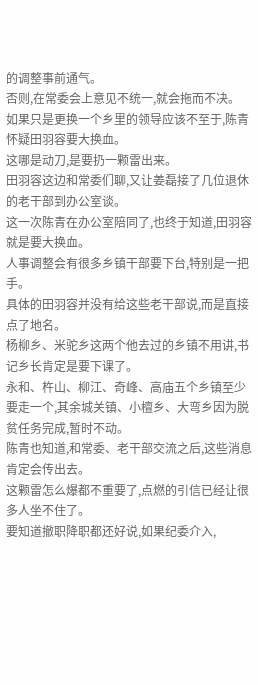的调整事前通气。
否则,在常委会上意见不统一,就会拖而不决。
如果只是更换一个乡里的领导应该不至于,陈青怀疑田羽容要大换血。
这哪是动刀,是要扔一颗雷出来。
田羽容这边和常委们聊,又让姜磊接了几位退休的老干部到办公室谈。
这一次陈青在办公室陪同了,也终于知道,田羽容就是要大换血。
人事调整会有很多乡镇干部要下台,特别是一把手。
具体的田羽容并没有给这些老干部说,而是直接点了地名。
杨柳乡、米驼乡这两个他去过的乡镇不用讲,书记乡长肯定是要下课了。
永和、杵山、柳江、奇峰、高庙五个乡镇至少要走一个,其余城关镇、小檀乡、大弯乡因为脱贫任务完成,暂时不动。
陈青也知道,和常委、老干部交流之后,这些消息肯定会传出去。
这颗雷怎么爆都不重要了,点燃的引信已经让很多人坐不住了。
要知道撤职降职都还好说,如果纪委介入,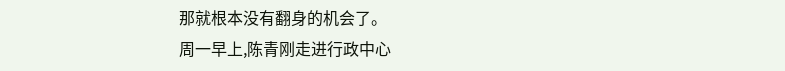那就根本没有翻身的机会了。
周一早上,陈青刚走进行政中心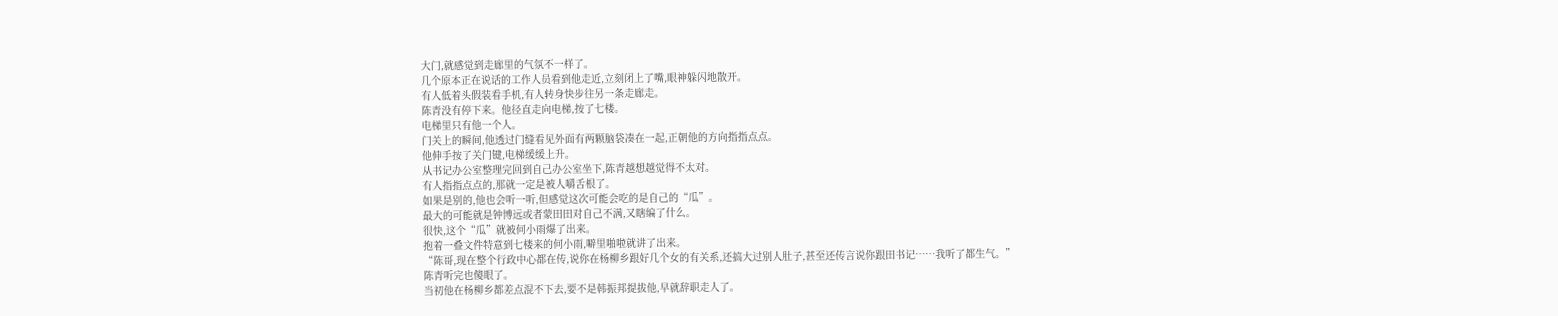大门,就感觉到走廊里的气氛不一样了。
几个原本正在说话的工作人员看到他走近,立刻闭上了嘴,眼神躲闪地散开。
有人低着头假装看手机,有人转身快步往另一条走廊走。
陈青没有停下来。他径直走向电梯,按了七楼。
电梯里只有他一个人。
门关上的瞬间,他透过门缝看见外面有两颗脑袋凑在一起,正朝他的方向指指点点。
他伸手按了关门键,电梯缓缓上升。
从书记办公室整理完回到自己办公室坐下,陈青越想越觉得不太对。
有人指指点点的,那就一定是被人嚼舌根了。
如果是别的,他也会听一听,但感觉这次可能会吃的是自己的“瓜”。
最大的可能就是钟博远或者蒙田田对自己不满,又瞎编了什么。
很快,这个“瓜”就被何小雨爆了出来。
抱着一叠文件特意到七楼来的何小雨,噼里啪啦就讲了出来。
“陈哥,现在整个行政中心都在传,说你在杨柳乡跟好几个女的有关系,还搞大过别人肚子,甚至还传言说你跟田书记……我听了都生气。”
陈青听完也傻眼了。
当初他在杨柳乡都差点混不下去,要不是韩振邦提拔他,早就辞职走人了。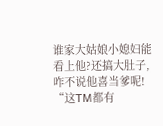谁家大姑娘小媳妇能看上他?还搞大肚子,咋不说他喜当爹呢!
“这TM都有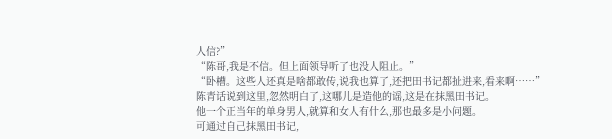人信?”
“陈哥,我是不信。但上面领导听了也没人阻止。”
“卧槽。这些人还真是啥都敢传,说我也算了,还把田书记都扯进来,看来啊……”
陈青话说到这里,忽然明白了,这哪儿是造他的谣,这是在抹黑田书记。
他一个正当年的单身男人,就算和女人有什么,那也最多是小问题。
可通过自己抹黑田书记,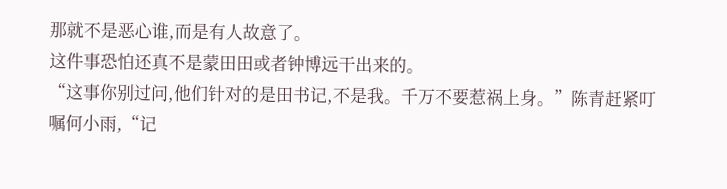那就不是恶心谁,而是有人故意了。
这件事恐怕还真不是蒙田田或者钟博远干出来的。
“这事你别过问,他们针对的是田书记,不是我。千万不要惹祸上身。”陈青赶紧叮嘱何小雨,“记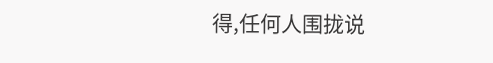得,任何人围拢说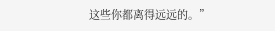这些你都离得远远的。”